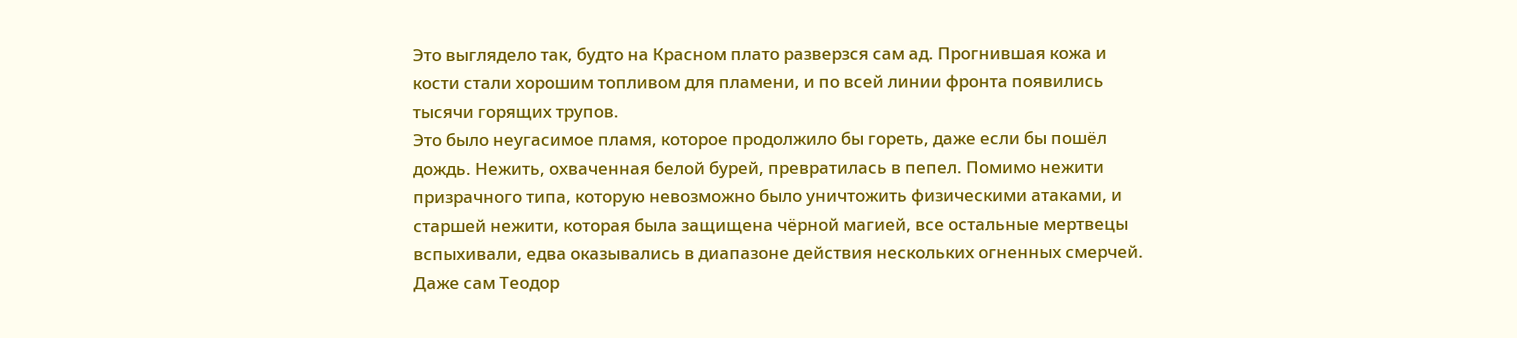Это выглядело так, будто на Красном плато разверзся сам ад. Прогнившая кожа и кости стали хорошим топливом для пламени, и по всей линии фронта появились тысячи горящих трупов.
Это было неугасимое пламя, которое продолжило бы гореть, даже если бы пошёл дождь. Нежить, охваченная белой бурей, превратилась в пепел. Помимо нежити призрачного типа, которую невозможно было уничтожить физическими атаками, и старшей нежити, которая была защищена чёрной магией, все остальные мертвецы вспыхивали, едва оказывались в диапазоне действия нескольких огненных смерчей.
Даже сам Теодор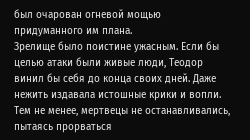был очарован огневой мощью придуманного им плана.
Зрелище было поистине ужасным. Если бы целью атаки были живые люди, Теодор винил бы себя до конца своих дней. Даже нежить издавала истошные крики и вопли. Тем не менее, мертвецы не останавливались, пытаясь прорваться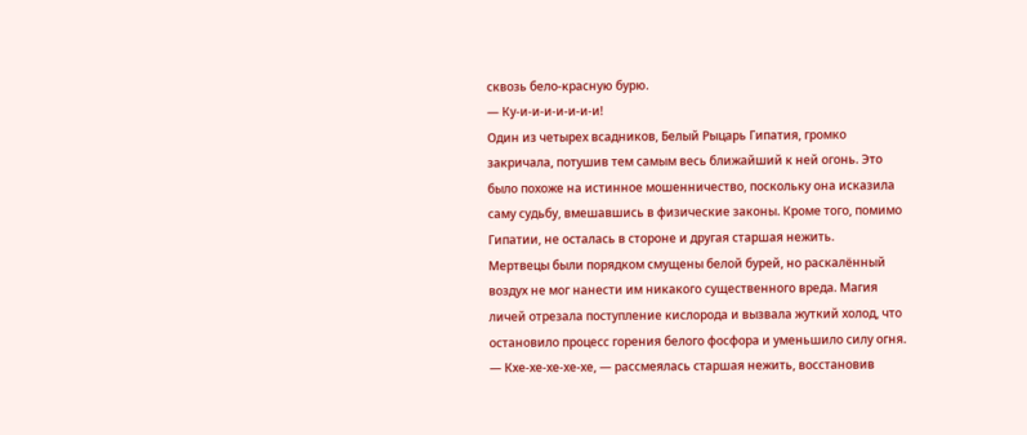сквозь бело-красную бурю.
— Ку-и-и-и-и-и-и-и!
Один из четырех всадников, Белый Рыцарь Гипатия, громко закричала, потушив тем самым весь ближайший к ней огонь. Это было похоже на истинное мошенничество, поскольку она исказила саму судьбу, вмешавшись в физические законы. Кроме того, помимо Гипатии, не осталась в стороне и другая старшая нежить.
Мертвецы были порядком смущены белой бурей, но раскалённый воздух не мог нанести им никакого существенного вреда. Магия личей отрезала поступление кислорода и вызвала жуткий холод, что остановило процесс горения белого фосфора и уменьшило силу огня.
— Кхе-хе-хе-хе-хе, — рассмеялась старшая нежить, восстановив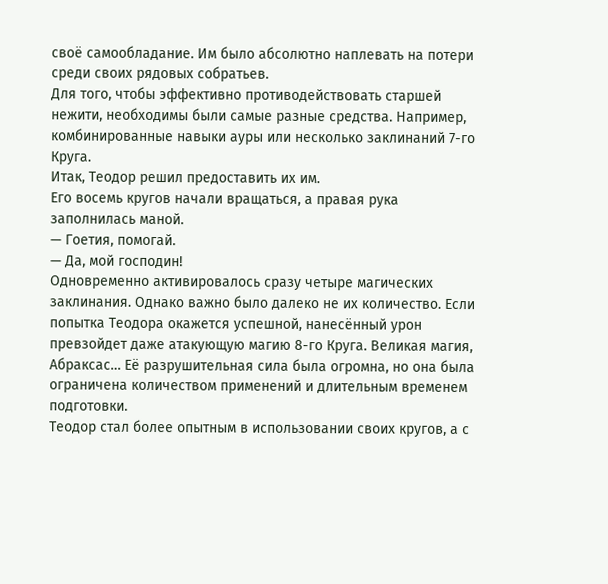своё самообладание. Им было абсолютно наплевать на потери среди своих рядовых собратьев.
Для того, чтобы эффективно противодействовать старшей нежити, необходимы были самые разные средства. Например, комбинированные навыки ауры или несколько заклинаний 7-го Круга.
Итак, Теодор решил предоставить их им.
Его восемь кругов начали вращаться, а правая рука заполнилась маной.
— Гоетия, помогай.
— Да, мой господин!
Одновременно активировалось сразу четыре магических заклинания. Однако важно было далеко не их количество. Если попытка Теодора окажется успешной, нанесённый урон превзойдет даже атакующую магию 8-го Круга. Великая магия, Абраксас… Её разрушительная сила была огромна, но она была ограничена количеством применений и длительным временем подготовки.
Теодор стал более опытным в использовании своих кругов, а с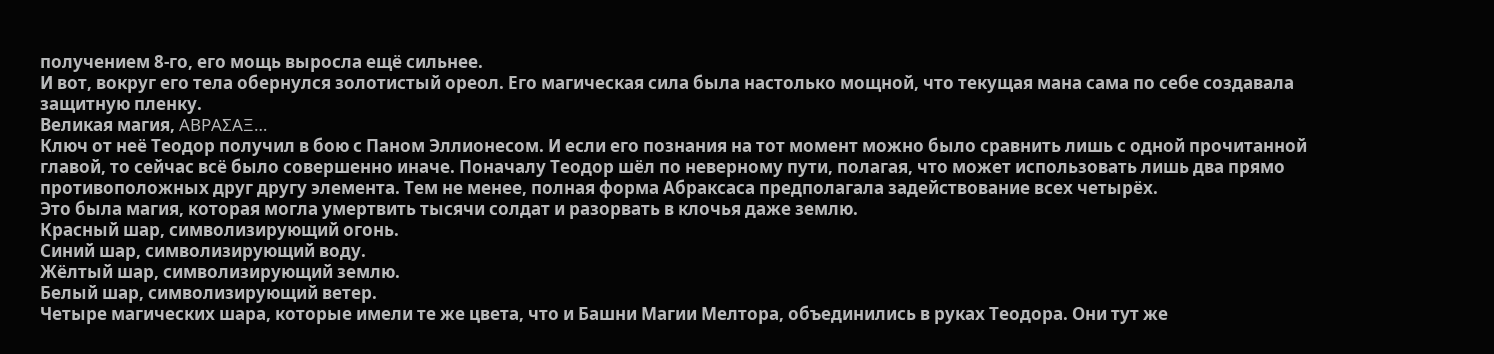получением 8-го, его мощь выросла ещё сильнее.
И вот, вокруг его тела обернулся золотистый ореол. Его магическая сила была настолько мощной, что текущая мана сама по себе создавала защитную пленку.
Великая магия, ΑΒΡΑΣΑΞ…
Ключ от неё Теодор получил в бою с Паном Эллионесом. И если его познания на тот момент можно было сравнить лишь с одной прочитанной главой, то сейчас всё было совершенно иначе. Поначалу Теодор шёл по неверному пути, полагая, что может использовать лишь два прямо противоположных друг другу элемента. Тем не менее, полная форма Абраксаса предполагала задействование всех четырёх.
Это была магия, которая могла умертвить тысячи солдат и разорвать в клочья даже землю.
Красный шар, символизирующий огонь.
Синий шар, символизирующий воду.
Жёлтый шар, символизирующий землю.
Белый шар, символизирующий ветер.
Четыре магических шара, которые имели те же цвета, что и Башни Магии Мелтора, объединились в руках Теодора. Они тут же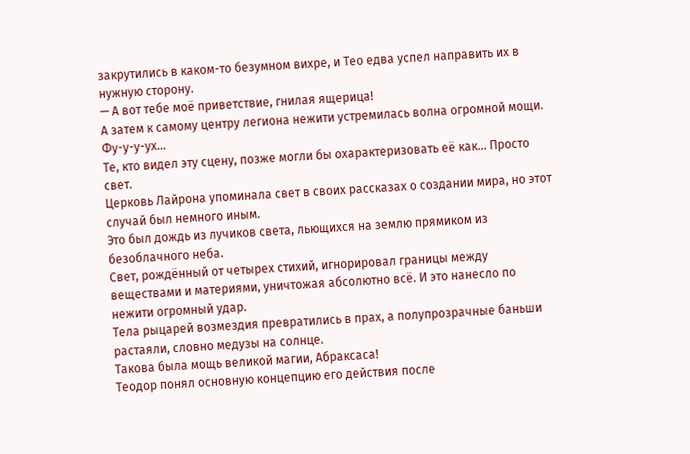закрутились в каком-то безумном вихре, и Тео едва успел направить их в нужную сторону.
— А вот тебе моё приветствие, гнилая ящерица!
А затем к самому центру легиона нежити устремилась волна огромной мощи.
Фу-у-у-ух…
Те, кто видел эту сцену, позже могли бы охарактеризовать её как… Просто свет.
Церковь Лайрона упоминала свет в своих рассказах о создании мира, но этот случай был немного иным.
Это был дождь из лучиков света, льющихся на землю прямиком из безоблачного неба.
Свет, рождённый от четырех стихий, игнорировал границы между веществами и материями, уничтожая абсолютно всё. И это нанесло по нежити огромный удар.
Тела рыцарей возмездия превратились в прах, а полупрозрачные баньши растаяли, словно медузы на солнце.
Такова была мощь великой магии, Абраксаса!
Теодор понял основную концепцию его действия после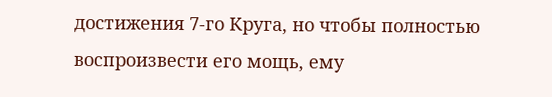достижения 7-го Круга, но чтобы полностью воспроизвести его мощь, ему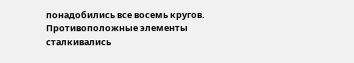понадобились все восемь кругов.
Противоположные элементы сталкивались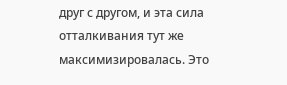друг с другом, и эта сила отталкивания тут же максимизировалась. Это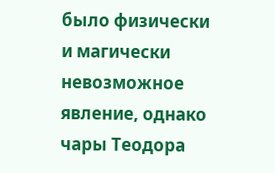было физически и магически невозможное явление, однако чары Теодора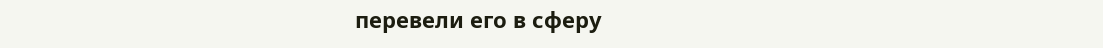перевели его в сферу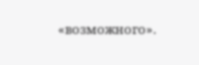«возможного».